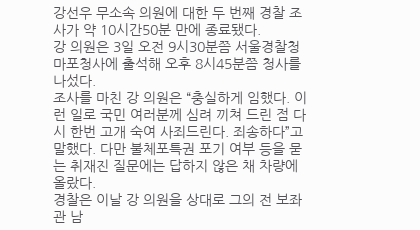강선우 무소속 의원에 대한 두 번째 경찰 조사가 약 10시간50분 만에 종료됐다.
강 의원은 3일 오전 9시30분쯤 서울경찰청 마포청사에 출석해 오후 8시45분쯤 청사를 나섰다.
조사를 마친 강 의원은 “충실하게 임했다. 이런 일로 국민 여러분께 심려 끼쳐 드린 점 다시 한번 고개 숙여 사죄드린다. 죄송하다”고 말했다. 다만 불체포특권 포기 여부 등을 묻는 취재진 질문에는 답하지 않은 채 차량에 올랐다.
경찰은 이날 강 의원을 상대로 그의 전 보좌관 남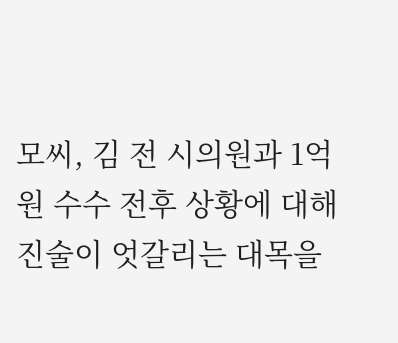모씨, 김 전 시의원과 1억원 수수 전후 상황에 대해 진술이 엇갈리는 대목을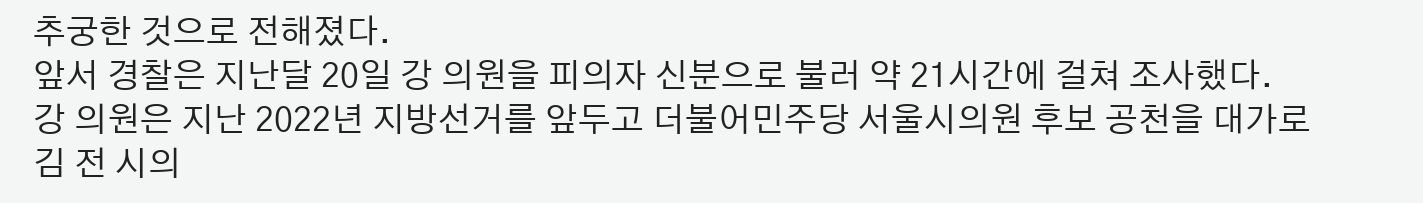추궁한 것으로 전해졌다.
앞서 경찰은 지난달 20일 강 의원을 피의자 신분으로 불러 약 21시간에 걸쳐 조사했다.
강 의원은 지난 2022년 지방선거를 앞두고 더불어민주당 서울시의원 후보 공천을 대가로 김 전 시의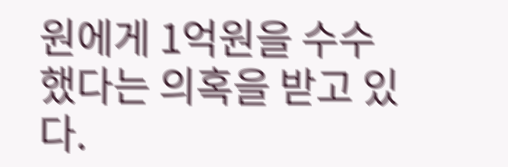원에게 1억원을 수수했다는 의혹을 받고 있다.